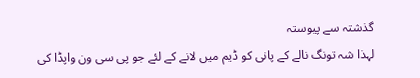گذشتہ سے پیوستہ
لہذا شہ تونگ نالے کے پانی کو ڈیم میں لانے کے لئے جو پی سی ون واپڈا کی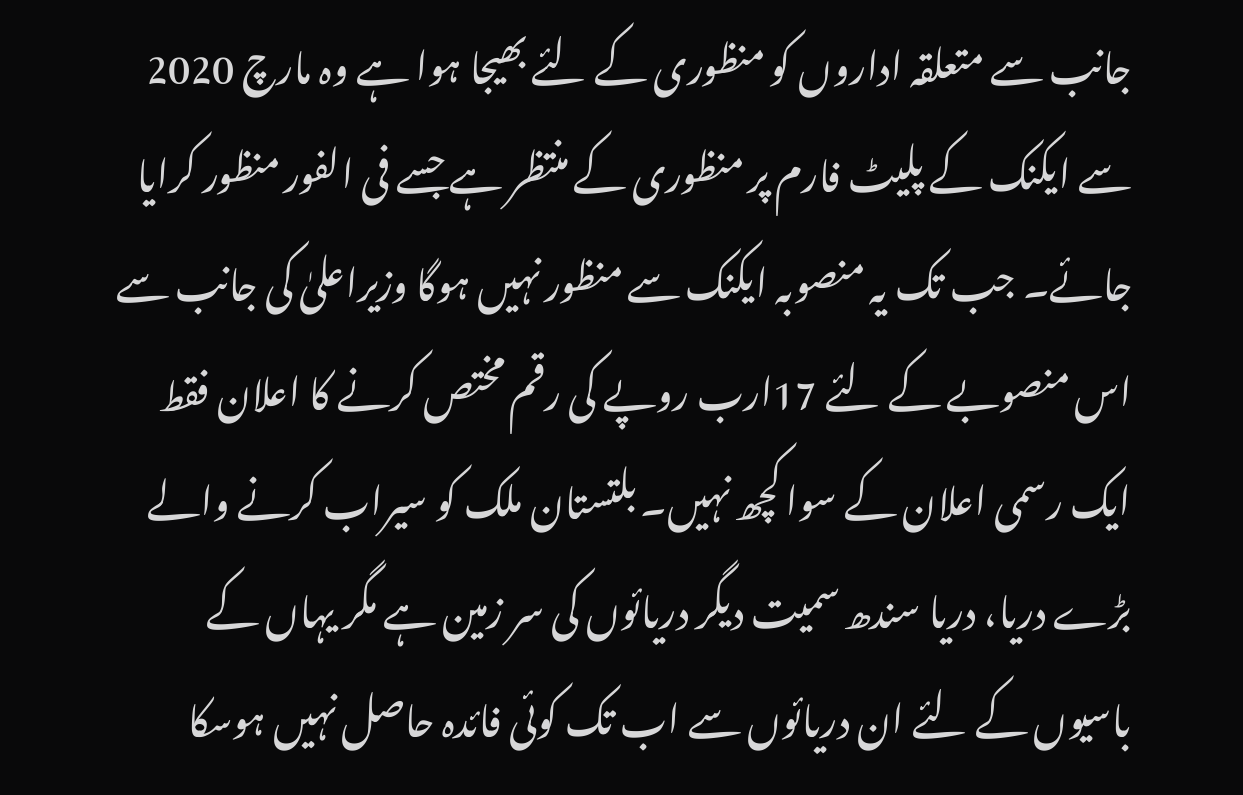جانب سے متعلقہ اداروں کو منظوری کے لئے بھیجا ہوا ہے وہ مارچ 2020 سے ایکنک کے پلیٹ فارم پر منظوری کے منتظر ہے جسے فی الفور منظور کرایا جائے۔ جب تک یہ منصوبہ ایکنک سے منظور نہیں ہوگا وزیراعلیٰ کی جانب سے اس منصوبے کے لئے 17ارب روپے کی رقم مختص کرنے کا اعلان فقط ایک رسمی اعلان کے سوا کچھ نہیں۔ بلتستان ملک کو سیراب کرنے والے بڑے دریا، دریا سندھ سمیت دیگر دریائوں کی سر زمین ہے مگر یہاں کے باسیوں کے لئے ان دریائوں سے اب تک کوئی فائدہ حاصل نہیں ہوسکا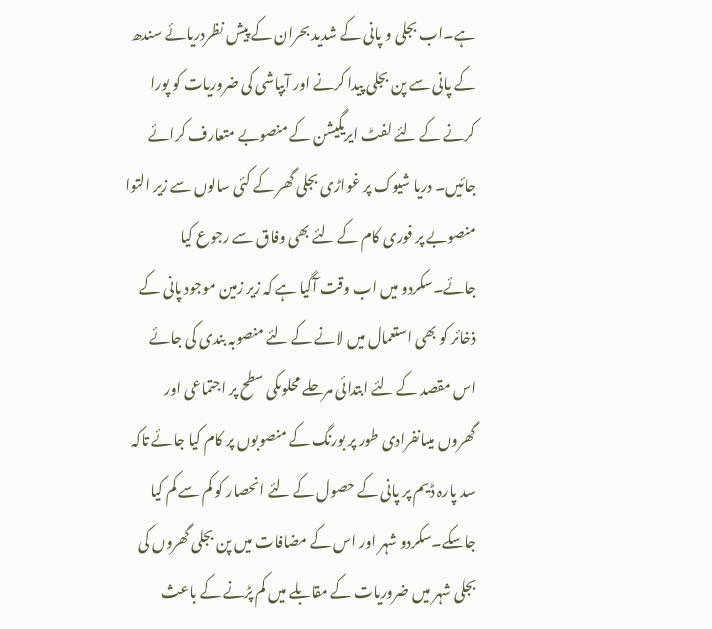ہے۔اب بجلی و پانی کے شدید بحران کے پیش نظردریائے سندھ کے پانی سے پن بجلی پیدا کرنے اور آبپاشی کی ضروریات کو پورا کرنے کے لئے لفٹ ایریگیشن کے منصوبے متعارف کرائے جائیں۔ دریا شیوک پر غواڑی بجلی گھر کے کئی سالوں سے زیر التوا منصوبے پر فوری کام کے لئے بھی وفاق سے رجوع کیا جائے۔سکردو میں اب وقت آگیا ہے کہ زیر زمین موجود پانی کے ذخائر کو بھی استعمال میں لانے کے لئے منصوبہ بندی کی جائے اس مقصد کے لئے ابتدائی مرحلے محلوںکی سطح پر اجتماعی اور گھروں میںانفرادی طور پر بورنگ کے منصوبوں پر کام کیا جائے تاکہ سد پارہ ڈیم پر پانی کے حصول کے لئے انحصار کو کم سے کم کیا جاسکے۔سکردو شہر اور اس کے مضافات میں پن بجلی گھروں کی بجلی شہر میں ضروریات کے مقابلے میں کم پڑنے کے باعث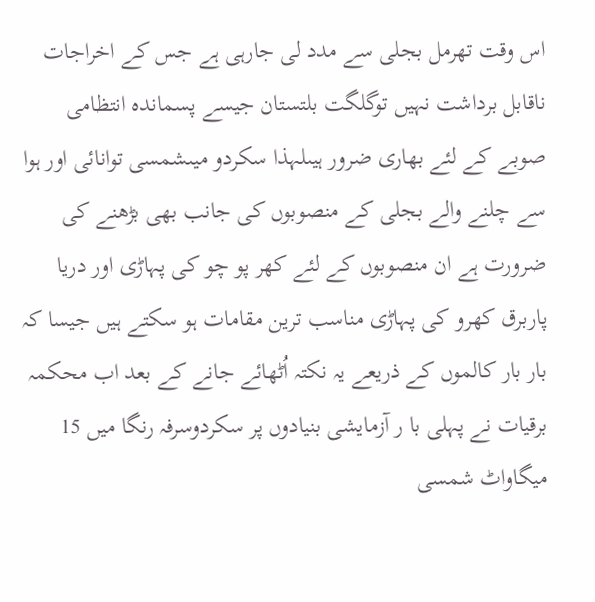اس وقت تھرمل بجلی سے مدد لی جارہی ہے جس کے اخراجات ناقابل برداشت نہیں توگلگت بلتستان جیسے پسماندہ انتظامی صوبے کے لئے بھاری ضرور ہیںلہذا سکردو میںشمسی توانائی اور ہوا سے چلنے والے بجلی کے منصوبوں کی جانب بھی بڑھنے کی ضرورت ہے ان منصوبوں کے لئے کھر پو چو کی پہاڑی اور دریا پاربرق کھرو کی پہاڑی مناسب ترین مقامات ہو سکتے ہیں جیسا کہ بار بار کالموں کے ذریعے یہ نکتہ اُٹھائے جانے کے بعد اب محکمہ برقیات نے پہلی با ر آزمایشی بنیادوں پر سکردوسرفہ رنگا میں 15 میگاواٹ شمسی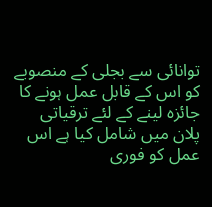توانائی سے بجلی کے منصوبے کو اس کے قابل عمل ہونے کا جائزہ لینے کے لئے ترقیاتی پلان میں شامل کیا ہے اس عمل کو فوری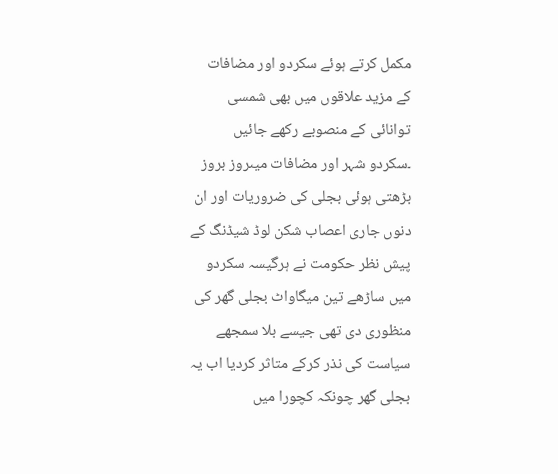مکمل کرتے ہوئے سکردو اور مضافات کے مزید علاقوں میں بھی شمسی توانائی کے منصوبے رکھے جائیں ۔سکردو شہر اور مضافات میںروز بروز بڑھتی ہوئی بجلی کی ضروریات اور ان دنوں جاری اعصاب شکن لوڈ شیڈنگ کے پیش نظر حکومت نے ہرگیسہ سکردو میں ساڑھے تین میگاواٹ بجلی گھر کی منظوری دی تھی جیسے بلا سمجھے سیاست کی نذر کرکے متاثر کردیا اب یہ بجلی گھر چونکہ کچورا میں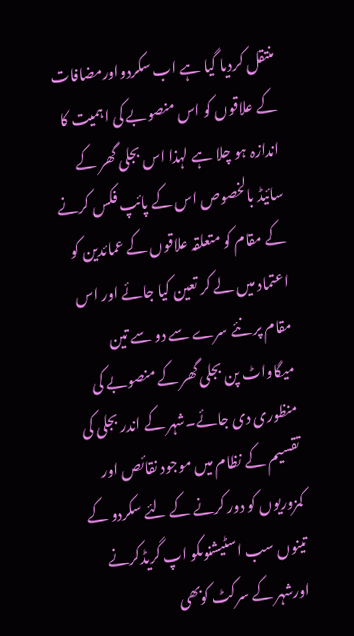منتقل کردیا گیا ہے اب سکردواورمضافات کے علاقوں کو اس منصوبے کی اہمیت کا اندازہ ہو چلا ہے لہذا اس بجلی گھر کے سائیڈ بالخصوص اس کے پائپ فکس کرنے کے مقام کو متعلقہ علاقوں کے عمائدین کو اعتماد میں لے کر تعین کیا جائے اور اس مقام پر نئے سرے سے دو سے تین میگاواٹ پن بجلی گھر کے منصوبے کی منظوری دی جائے۔شہر کے اندر بجلی کی تقسیم کے نظام میں موجود نقائص اور کمزوریوں کو دور کرنے کے لئے سکردو کے تینوں سب اسٹیشنوںکو اپ گریڈکرنے اورشہر کے سرکٹ کوبھی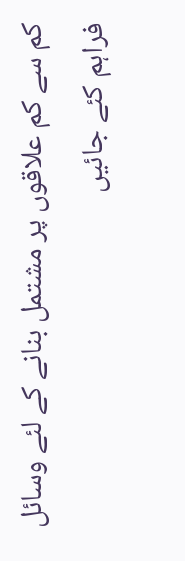کم سے کم علاقوں پر مشتمل بنانے کے لئے وسائل فراہم کئے جائیں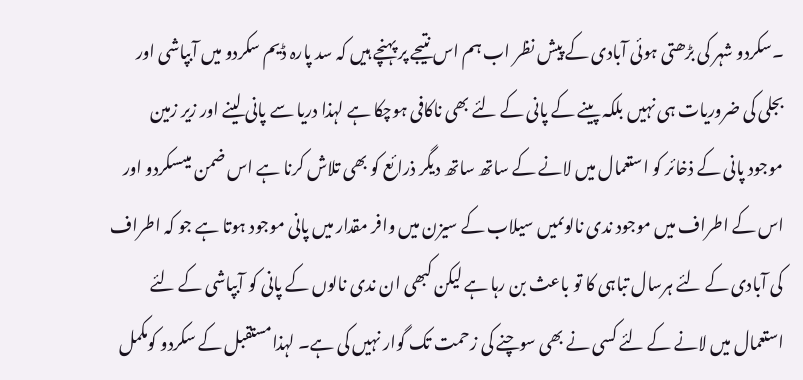۔سکردو شہر کی بڑھتی ہوئی آبادی کے پیش نظر اب ہم اس نتیجے پر پہنچے ہیں کہ سد پارہ ڈیم سکردو میں آبپاشی اور بجلی کی ضروریات ہی نہیں بلکہ پینے کے پانی کے لئے بھی ناکافی ہوچکا ہے لہذا دریا سے پانی لینے اور زیر زمین موجود پانی کے ذخائر کو استعمال میں لانے کے ساتھ ساتھ دیگر ذرائع کو بھی تلاش کرنا ہے اس ضمن میںسکردو اور اس کے اطراف میں موجود ندی نالوںمیں سیلاب کے سیزن میں وافر مقدار میں پانی موجود ہوتا ہے جو کہ اطراف کی آبادی کے لئے ہرسال تباہی کا تو باعث بن رہا ہے لیکن کبھی ان ندی نالوں کے پانی کو آبپاشی کے لئے استعمال میں لانے کے لئے کسی نے بھی سوچنے کی زحمت تک گوار نہیں کی ہے۔ لہذامستقبل کے سکردو کومکمل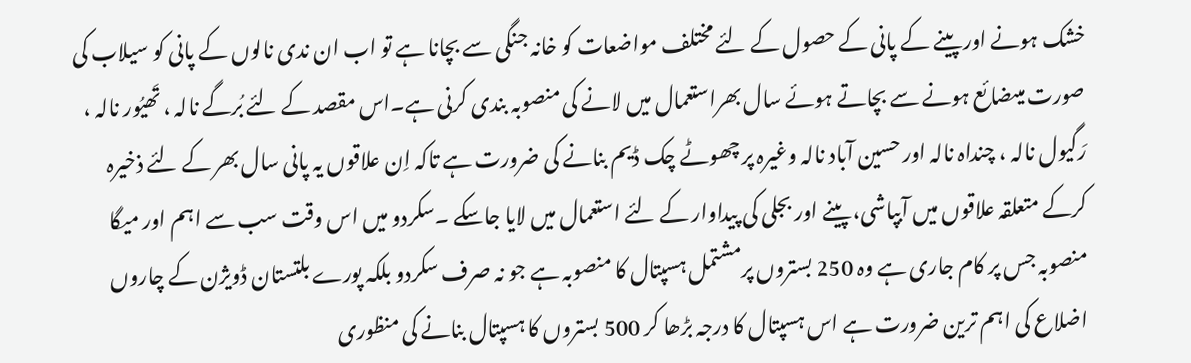خشک ہونے اور پینے کے پانی کے حصول کے لئے مختلف مواضعات کو خانہ جنگی سے بچانا ہے تو اب ان ندی نالوں کے پانی کو سیلاب کی صورت میںضائع ہونے سے بچاتے ہوئے سال بھراستعمال میں لانے کی منصوبہ بندی کرنی ہے۔اس مقصد کے لئے بُرگے نالہ ، تَھیُور نالہ ، رَگیول نالہ ، چنداہ نالہ اور حسین آباد نالہ وغیرہ پر چھوٹے چک ڈیم بنانے کی ضرورت ہے تاکہ اِن علاقوں یہ پانی سال بھر کے لئے ذخیرہ کرکے متعلقہ علاقوں میں آبپاشی، پینے اور بجلی کی پیداوار کے لئے استعمال میں لایا جاسکے ۔سکردو میں اس وقت سب سے اہم اور میگا منصوبہ جس پر کام جاری ہے وہ 250 بستروں پرمشتمل ہسپتال کا منصوبہ ہے جو نہ صرف سکردو بلکہ پورے بلتستان ڈویژن کے چاروں اضلاع کی اہم ترین ضرورت ہے اس ہسپتال کا درجہ بڑھا کر 500 بستروں کا ہسپتال بنانے کی منظوری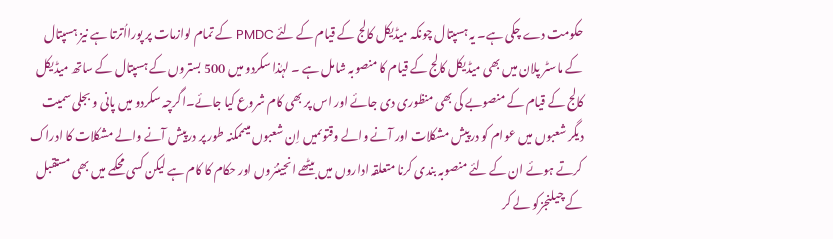حکومت دے چکی ہے۔ یہ ہسپتال چونکہ میڈیکل کالج کے قیام کے لئے PMDC کے تمام لوازمات پر پورااُترتا ہے نیز ہسپتال کے ماسٹر پلان میں بھی میڈیکل کالج کے قیام کا منصوبہ شامل ہے ۔ لہٰذا سکردو میں 500 بستروں کے ہسپتال کے ساتھ میڈیکل کالج کے قیام کے منصوبے کی بھی منظوری دی جائے اور اس پر بھی کام شروع کیا جائے۔اگرچہ سکردو میں پانی و بجلی سمیت دیگر شعبوں میں عوام کو درپیش مشکلات اور آنے والے وقتوںمیں اِن شعبوں میںممکنہ طور پر درپیش آنے والے مشکلات کا ادراک کرتے ہوئے ان کے لئے منصوبہ بندی کرنا متعلقہ اداروں میں بیٹھے انجینئروں اور حکام کا کام ہے لیکن کسی محکمے میں بھی مستقبل کے چیلنجزکو لے کر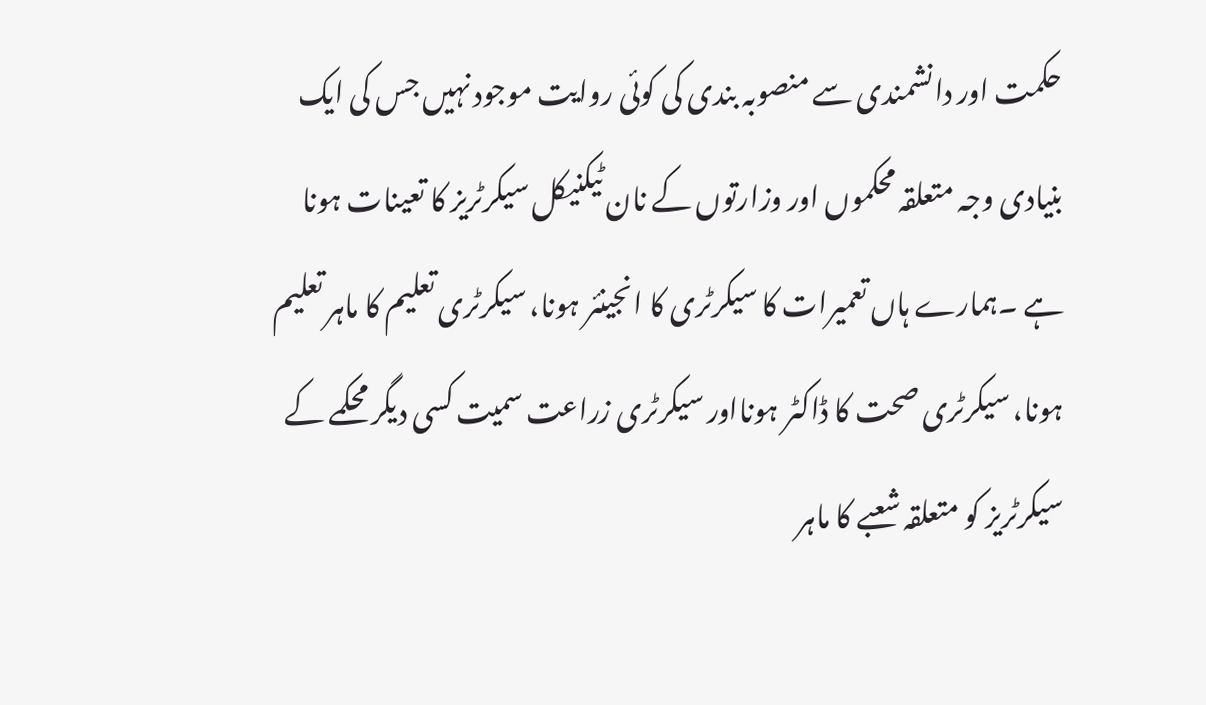حکمت اور دانشمندی سے منصوبہ بندی کی کوئی روایت موجود نہیں جس کی ایک بنیادی وجہ متعلقہ محکموں اور وزارتوں کے نان ٹیکنیکل سیکرٹریز کا تعینات ہونا ہے ۔ہمارے ہاں تعمیرات کا سیکرٹری کا انجینئر ہونا، سیکرٹری تعلیم کا ماہر تعلیم ہونا، سیکرٹری صحت کا ڈاکٹر ہونااور سیکرٹری زراعت سمیت کسی دیگر محکمے کے سیکرٹریز کو متعلقہ شعبے کا ماہر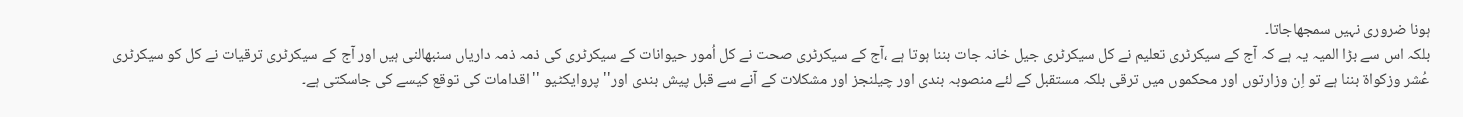ہونا ضروری نہیں سمجھاجاتا۔
بلکہ اس سے بڑا المیہ یہ ہے کہ آج کے سیکرٹری تعلیم نے کل سیکرٹری جیل خانہ جات بننا ہوتا ہے ،آج کے سیکرٹری صحت نے کل اُمور حیوانات کے سیکرٹری کی ذمہ ذمہ داریاں سنبھالنی ہیں اور آج کے سیکرٹری ترقیات نے کل کو سیکرٹری عُشر وزکواة بننا ہے تو اِن وزارتوں اور محکموں میں ترقی بلکہ مستقبل کے لئے منصوبہ بندی اور چیلنجز اور مشکلات کے آنے سے قبل پیش بندی اور'' پروایکٹیو ''اقدامات کی توقع کیسے کی جاسکتی ہے۔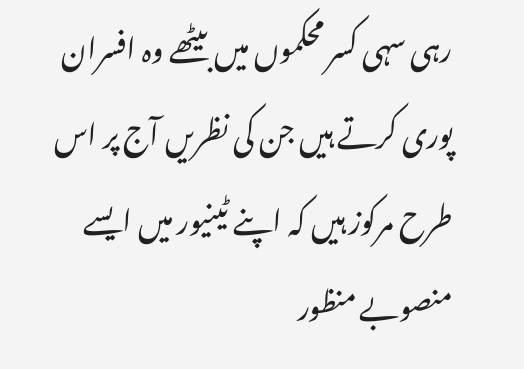رہی سہی کسر محکموں میں بیٹھے وہ افسران پوری کرتے ہیں جن کی نظریں آج پر اس طرح مرکوز ہیں کہ اپنے ٹینیور میں ایسے منصوبے منظور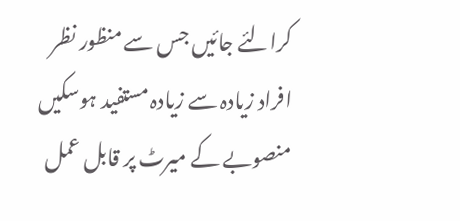کرالئے جائیں جس سے منظور نظر افراد زیادہ سے زیادہ مستفید ہوسکیں منصوبے کے میرٹ پر قابل عمل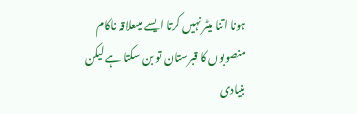ہونا اتنا میٹر نہیں کرتا ایسے میںعلاقہ ناکام منصوبوں کا قبرستان تو بن سکتا ہے لیکن بنیادی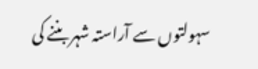سہولتوں سے آراستہ شہر بننے کی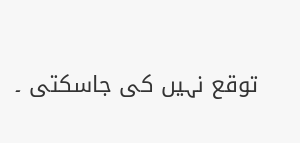توقع نہیں کی جاسکتی ۔